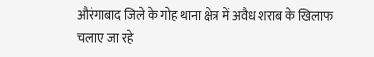औरंगाबाद जिले के गोह थाना क्षेत्र में अवैध शराब के खिलाफ चलाए जा रहे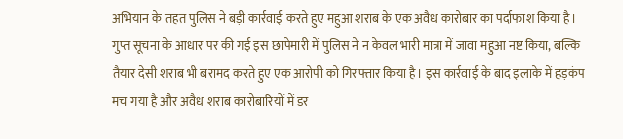अभियान के तहत पुलिस ने बड़ी कार्रवाई करते हुए महुआ शराब के एक अवैध कारोबार का पर्दाफाश किया है। गुप्त सूचना के आधार पर की गई इस छापेमारी में पुलिस ने न केवल भारी मात्रा में जावा महुआ नष्ट किया, बल्कि तैयार देसी शराब भी बरामद करते हुए एक आरोपी को गिरफ्तार किया है। इस कार्रवाई के बाद इलाके में हड़कंप मच गया है और अवैध शराब कारोबारियों में डर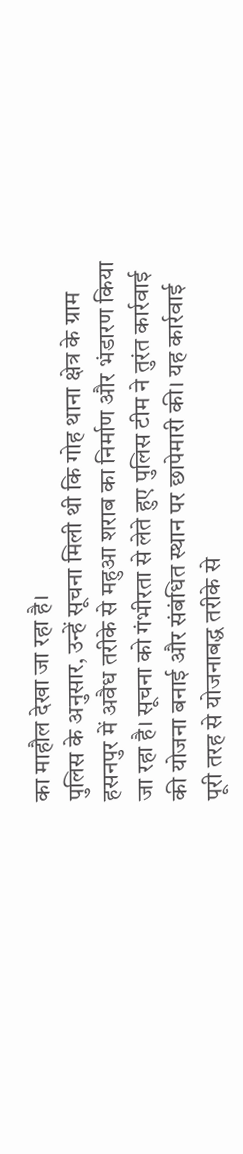का माहौल देखा जा रहा है।
पुलिस के अनुसार, उन्हें सूचना मिली थी कि गोह थाना क्षेत्र के ग्राम हसनपुर में अवैध तरीके से महुआ शराब का निर्माण और भंडारण किया जा रहा है। सूचना को गंभीरता से लेते हुए पुलिस टीम ने तुरंत कार्रवाई की योजना बनाई और संबंधित स्थान पर छापेमारी की। यह कार्रवाई पूरी तरह से योजनाबद्ध तरीके से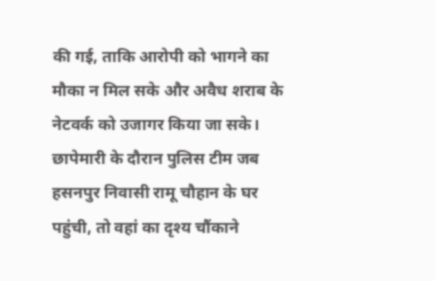की गई, ताकि आरोपी को भागने का मौका न मिल सके और अवैध शराब के नेटवर्क को उजागर किया जा सके।
छापेमारी के दौरान पुलिस टीम जब हसनपुर निवासी रामू चौहान के घर पहुंची, तो वहां का दृश्य चौंकाने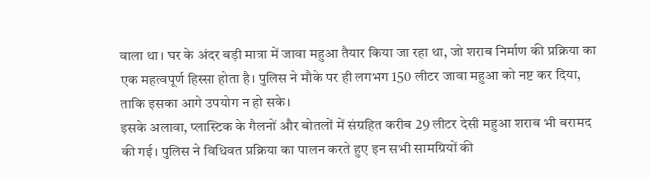वाला था। घर के अंदर बड़ी मात्रा में जावा महुआ तैयार किया जा रहा था, जो शराब निर्माण की प्रक्रिया का एक महत्वपूर्ण हिस्सा होता है। पुलिस ने मौके पर ही लगभग 150 लीटर जावा महुआ को नष्ट कर दिया, ताकि इसका आगे उपयोग न हो सके।
इसके अलावा, प्लास्टिक के गैलनों और बोतलों में संग्रहित करीब 29 लीटर देसी महुआ शराब भी बरामद की गई। पुलिस ने विधिवत प्रक्रिया का पालन करते हुए इन सभी सामग्रियों की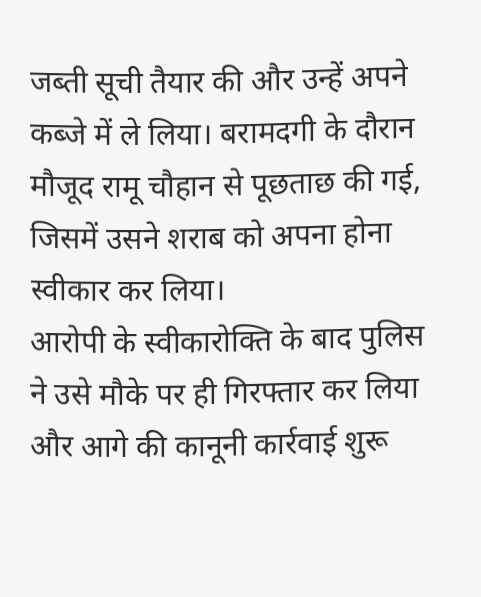जब्ती सूची तैयार की और उन्हें अपने कब्जे में ले लिया। बरामदगी के दौरान मौजूद रामू चौहान से पूछताछ की गई, जिसमें उसने शराब को अपना होना स्वीकार कर लिया।
आरोपी के स्वीकारोक्ति के बाद पुलिस ने उसे मौके पर ही गिरफ्तार कर लिया और आगे की कानूनी कार्रवाई शुरू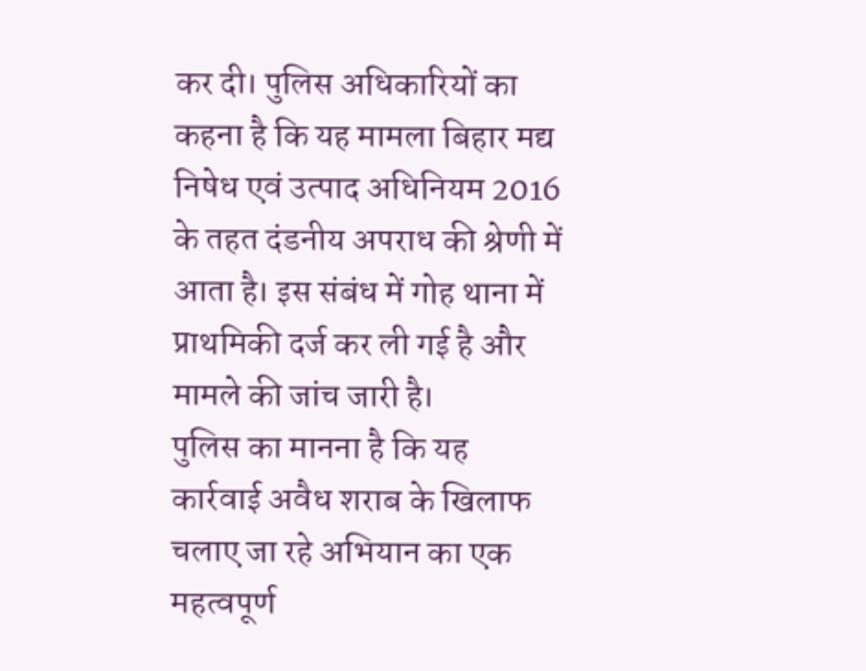कर दी। पुलिस अधिकारियों का कहना है कि यह मामला बिहार मद्य निषेध एवं उत्पाद अधिनियम 2016 के तहत दंडनीय अपराध की श्रेणी में आता है। इस संबंध में गोह थाना में प्राथमिकी दर्ज कर ली गई है और मामले की जांच जारी है।
पुलिस का मानना है कि यह कार्रवाई अवैध शराब के खिलाफ चलाए जा रहे अभियान का एक महत्वपूर्ण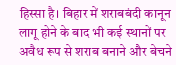हिस्सा है। बिहार में शराबबंदी कानून लागू होने के बाद भी कई स्थानों पर अवैध रूप से शराब बनाने और बेचने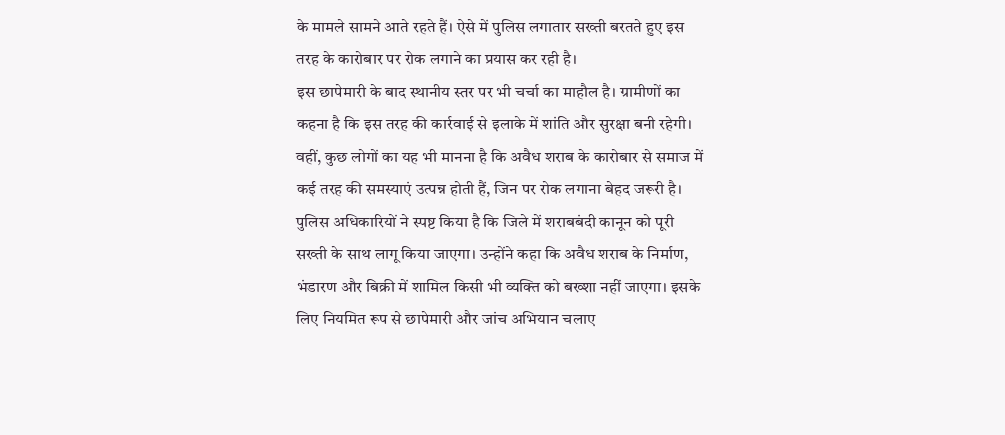के मामले सामने आते रहते हैं। ऐसे में पुलिस लगातार सख्ती बरतते हुए इस तरह के कारोबार पर रोक लगाने का प्रयास कर रही है।
इस छापेमारी के बाद स्थानीय स्तर पर भी चर्चा का माहौल है। ग्रामीणों का कहना है कि इस तरह की कार्रवाई से इलाके में शांति और सुरक्षा बनी रहेगी। वहीं, कुछ लोगों का यह भी मानना है कि अवैध शराब के कारोबार से समाज में कई तरह की समस्याएं उत्पन्न होती हैं, जिन पर रोक लगाना बेहद जरूरी है।
पुलिस अधिकारियों ने स्पष्ट किया है कि जिले में शराबबंदी कानून को पूरी सख्ती के साथ लागू किया जाएगा। उन्होंने कहा कि अवैध शराब के निर्माण, भंडारण और बिक्री में शामिल किसी भी व्यक्ति को बख्शा नहीं जाएगा। इसके लिए नियमित रूप से छापेमारी और जांच अभियान चलाए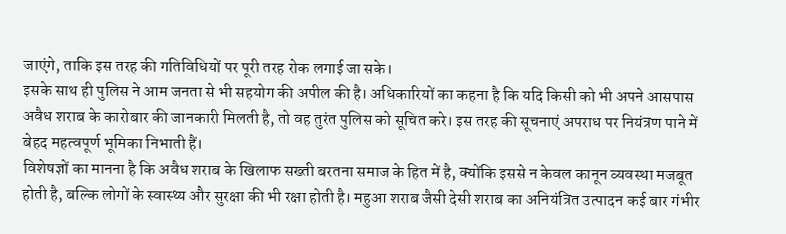जाएंगे, ताकि इस तरह की गतिविधियों पर पूरी तरह रोक लगाई जा सके।
इसके साथ ही पुलिस ने आम जनता से भी सहयोग की अपील की है। अधिकारियों का कहना है कि यदि किसी को भी अपने आसपास अवैध शराब के कारोबार की जानकारी मिलती है, तो वह तुरंत पुलिस को सूचित करे। इस तरह की सूचनाएं अपराध पर नियंत्रण पाने में बेहद महत्वपूर्ण भूमिका निभाती हैं।
विशेषज्ञों का मानना है कि अवैध शराब के खिलाफ सख्ती बरतना समाज के हित में है, क्योंकि इससे न केवल कानून व्यवस्था मजबूत होती है, बल्कि लोगों के स्वास्थ्य और सुरक्षा की भी रक्षा होती है। महुआ शराब जैसी देसी शराब का अनियंत्रित उत्पादन कई बार गंभीर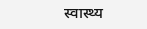स्वास्थ्य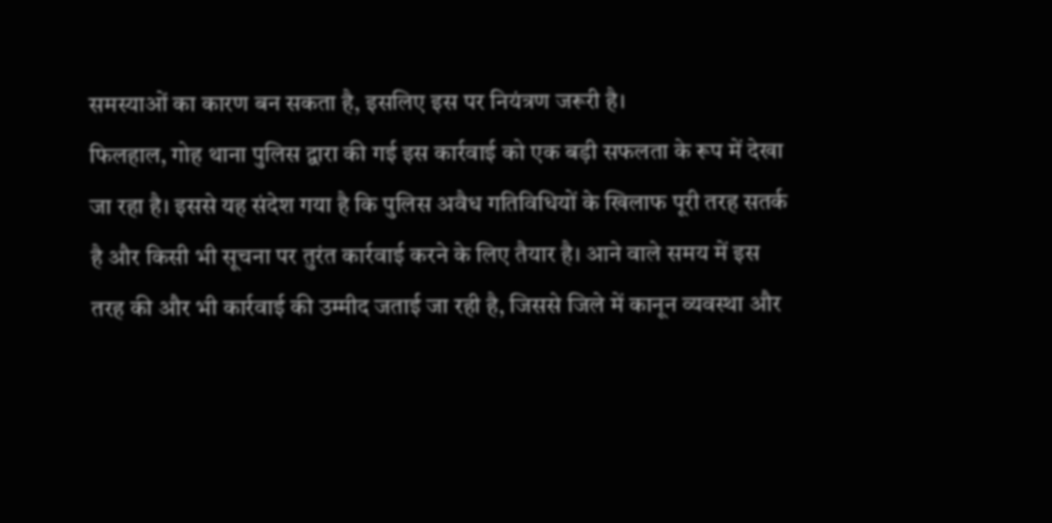समस्याओं का कारण बन सकता है, इसलिए इस पर नियंत्रण जरूरी है।
फिलहाल, गोह थाना पुलिस द्वारा की गई इस कार्रवाई को एक बड़ी सफलता के रूप में देखा जा रहा है। इससे यह संदेश गया है कि पुलिस अवैध गतिविधियों के खिलाफ पूरी तरह सतर्क है और किसी भी सूचना पर तुरंत कार्रवाई करने के लिए तैयार है। आने वाले समय में इस तरह की और भी कार्रवाई की उम्मीद जताई जा रही है, जिससे जिले में कानून व्यवस्था और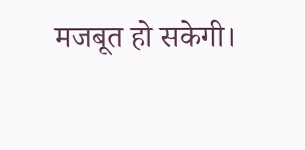मजबूत हो सकेगी।